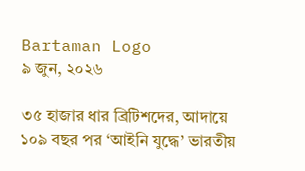Bartaman Logo
৯ জুন, ২০২৬

৩৫ হাজার ধার ব্রিটিশদের, আদায়ে ১০৯ বছর পর ‘আইনি যুদ্ধে’ ভারতীয়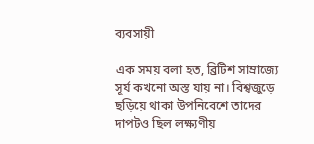ব্যবসায়ী

এক সময় বলা হত, ব্রিটিশ সাম্রাজ্যে সূর্য কখনো অস্ত যায় না। বিশ্বজুড়ে ছড়িয়ে থাকা উপনিবেশে তাদের দাপটও ছিল লক্ষ্যণীয়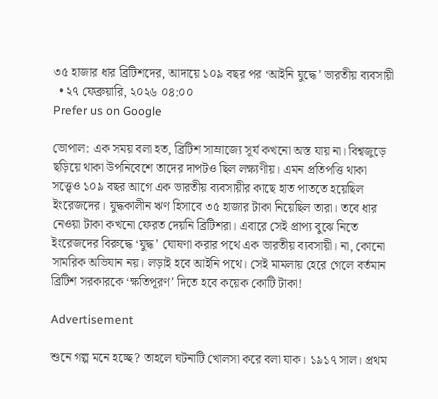৩৫ হাজার ধার ব্রিটিশদের, আদায়ে ১০৯ বছর পর ‘আইনি যুদ্ধে’ ভারতীয় ব্যবসায়ী
  • ২৭ ফেব্রুয়ারি, ২০২৬ ০৪:০০
Prefer us on Google

ভোপাল: এক সময় বলা হত, ব্রিটিশ সাম্রাজ্যে সূর্য কখনো অস্ত যায় না। বিশ্বজুড়ে ছড়িয়ে থাকা উপনিবেশে তাদের দাপটও ছিল লক্ষ্যণীয়। এমন প্রতিপত্তি থাকা সত্ত্বেও ১০৯ বছর আগে এক ভারতীয় ব্যবসায়ীর কাছে হাত পাততে হয়েছিল ইংরেজদের। যুদ্ধকালীন ঋণ হিসাবে ৩৫ হাজার টাকা নিয়েছিল তারা। তবে ধার নেওয়া টাকা কখনো ফেরত দেয়নি ব্রিটিশরা। এবারে সেই প্রাপ্য বুঝে নিতে ইংরেজদের বিরুদ্ধে ‘যুদ্ধ’ ঘোষণা করার পথে এক ভারতীয় ব্যবসায়ী। না, কোনো সামরিক অভিযান নয়। লড়াই হবে আইনি পথে। সেই মামলায় হেরে গেলে বর্তমান ব্রিটিশ সরকারকে ‘ক্ষতিপূরণ’ দিতে হবে কয়েক কোটি টাকা!

Advertisement

শুনে গল্প মনে হচ্ছে? তাহলে ঘটনাটি খোলসা করে বলা যাক। ১৯১৭ সাল। প্রথম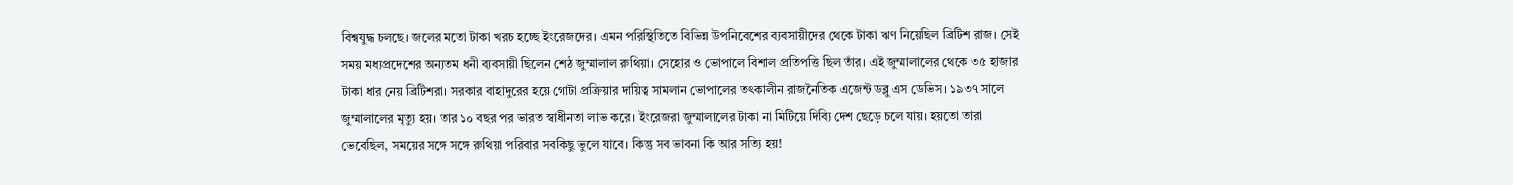বিশ্বযুদ্ধ চলছে। জলের মতো টাকা খরচ হচ্ছে ইংরেজদের। এমন পরিস্থিতিতে বিভিন্ন উপনিবেশের ব্যবসায়ীদের থেকে টাকা ঋণ নিয়েছিল ব্রিটিশ রাজ। সেই সময় মধ্যপ্রদেশের অন্যতম ধনী ব্যবসায়ী ছিলেন শেঠ জুম্মালাল রুথিয়া। সেহোর ও ভোপালে বিশাল প্রতিপত্তি ছিল তাঁর। এই জুম্মালালের থেকে ৩৫ হাজার টাকা ধার নেয় ব্রিটিশরা। সরকার বাহাদুরের হয়ে গোটা প্রক্রিয়ার দায়িত্ব সামলান ভোপালের তৎকালীন রাজনৈতিক এজেন্ট ডব্লু এস ডেভিস। ১৯৩৭ সালে জুম্মালালের মৃত্যু হয়। তার ১০ বছর পর ভারত স্বাধীনতা লাভ করে। ইংরেজরা জুম্মালালের টাকা না মিটিয়ে দিব্যি দেশ ছেড়ে চলে যায়। হয়তো তারা ভেবেছিল, সময়ের সঙ্গে সঙ্গে রুথিয়া পরিবার সবকিছু ভুলে যাবে। কিন্তু সব ভাবনা কি আর সত্যি হয়!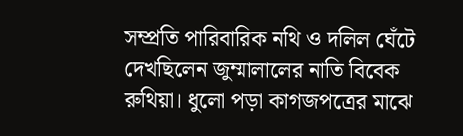সম্প্রতি পারিবারিক নথি ও দলিল ঘেঁটে দেখছিলেন জুম্মালালের নাতি বিবেক রুথিয়া। ধুলো পড়া কাগজপত্রের মাঝে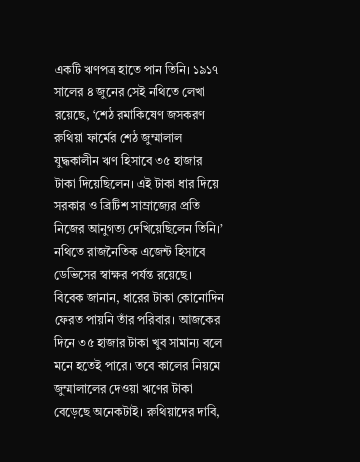একটি ঋণপত্র হাতে পান তিনি। ১৯১৭ সালের ৪ জুনের সেই নথিতে লেখা রয়েছে, ‘শেঠ রমাকিষেণ জসকরণ রুথিয়া ফার্মের শেঠ জুম্মালাল যুদ্ধকালীন ঋণ হিসাবে ৩৫ হাজার টাকা দিয়েছিলেন। এই টাকা ধার দিয়ে সরকার ও ব্রিটিশ সাম্রাজ্যের প্রতি নিজের আনুগত্য দেখিয়েছিলেন তিনি।’ নথিতে রাজনৈতিক এজেন্ট হিসাবে ডেভিসের স্বাক্ষর পর্যন্ত রয়েছে।
বিবেক জানান, ধারের টাকা কোনোদিন ফেরত পায়নি তাঁর পরিবার। আজকের দিনে ৩৫ হাজার টাকা খুব সামান্য বলে মনে হতেই পারে। তবে কালের নিয়মে জুম্মালালের দেওয়া ঋণের টাকা বেড়েছে অনেকটাই। রুথিয়াদের দাবি,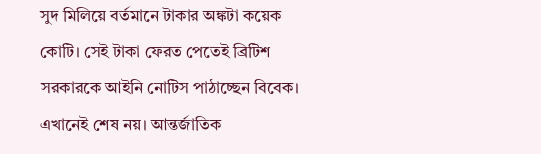সুদ মিলিয়ে বর্তমানে টাকার অঙ্কটা কয়েক কোটি। সেই টাকা ফেরত পেতেই ব্রিটিশ সরকারকে আইনি নোটিস পাঠাচ্ছেন বিবেক।
এখানেই শেষ নয়। আন্তর্জাতিক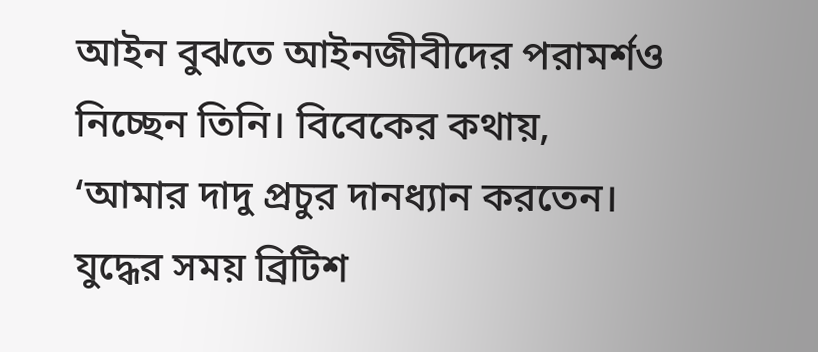আইন বুঝতে আইনজীবীদের পরামর্শও নিচ্ছেন তিনি। বিবেকের কথায়, ‘আমার দাদু প্রচুর দানধ্যান করতেন। যুদ্ধের সময় ব্রিটিশ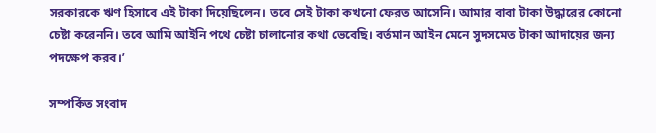সরকারকে ঋণ হিসাবে এই টাকা দিয়েছিলেন। তবে সেই টাকা কখনো ফেরত আসেনি। আমার বাবা টাকা উদ্ধারের কোনো চেষ্টা করেননি। তবে আমি আইনি পথে চেষ্টা চালানোর কথা ভেবেছি। বর্তমান আইন মেনে সুদসমেত টাকা আদায়ের জন্য পদক্ষেপ করব।’

সম্পর্কিত সংবাদ